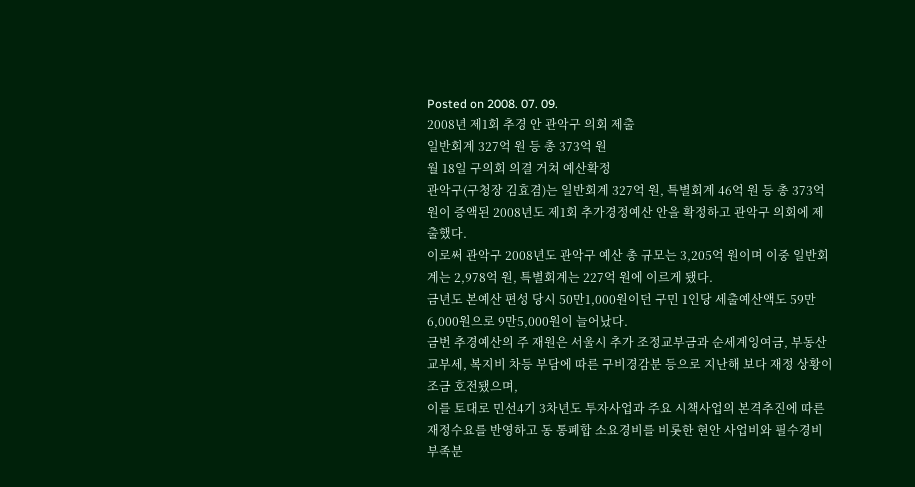Posted on 2008. 07. 09.
2008년 제1회 추경 안 관악구 의회 제출
일반회계 327억 원 등 총 373억 원
월 18일 구의회 의결 거쳐 예산확정
관악구(구청장 김효겸)는 일반회계 327억 원, 특별회계 46억 원 등 총 373억 원이 증액된 2008년도 제1회 추가경정예산 안을 확정하고 관악구 의회에 제출했다.
이로써 관악구 2008년도 관악구 예산 총 규모는 3,205억 원이며 이중 일반회계는 2,978억 원, 특별회계는 227억 원에 이르게 됐다.
금년도 본예산 편성 당시 50만1,000원이던 구민 1인당 세출예산액도 59만6,000원으로 9만5,000원이 늘어났다.
금번 추경예산의 주 재원은 서울시 추가 조정교부금과 순세계잉여금, 부동산교부세, 복지비 차등 부담에 따른 구비경감분 등으로 지난해 보다 재정 상황이 조금 호전됐으며,
이를 토대로 민선4기 3차년도 투자사업과 주요 시책사업의 본격추진에 따른 재정수요를 반영하고 동 통폐합 소요경비를 비롯한 현안 사업비와 필수경비 부족분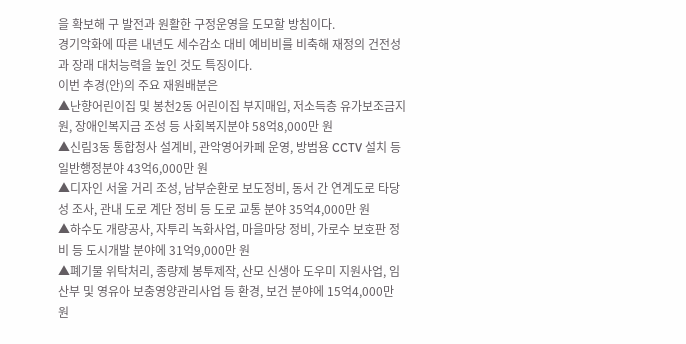을 확보해 구 발전과 원활한 구정운영을 도모할 방침이다.
경기악화에 따른 내년도 세수감소 대비 예비비를 비축해 재정의 건전성과 장래 대처능력을 높인 것도 특징이다.
이번 추경(안)의 주요 재원배분은
▲난향어린이집 및 봉천2동 어린이집 부지매입, 저소득층 유가보조금지원, 장애인복지금 조성 등 사회복지분야 58억8,000만 원
▲신림3동 통합청사 설계비, 관악영어카페 운영, 방범용 CCTV 설치 등 일반행정분야 43억6,000만 원
▲디자인 서울 거리 조성, 남부순환로 보도정비, 동서 간 연계도로 타당성 조사, 관내 도로 계단 정비 등 도로 교통 분야 35억4,000만 원
▲하수도 개량공사, 자투리 녹화사업, 마을마당 정비, 가로수 보호판 정비 등 도시개발 분야에 31억9,000만 원
▲폐기물 위탁처리, 종량제 봉투제작, 산모 신생아 도우미 지원사업, 임산부 및 영유아 보충영양관리사업 등 환경, 보건 분야에 15억4,000만 원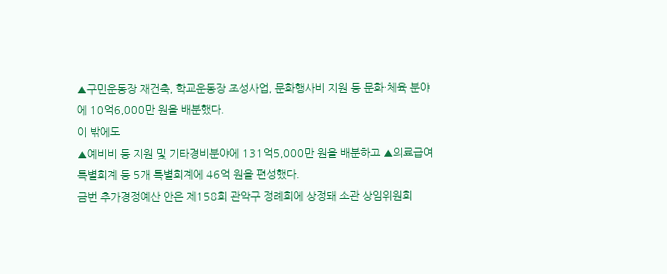▲구민운동장 재건축, 학교운동장 조성사업, 문화행사비 지원 등 문화·체육 분야에 10억6,000만 원을 배분했다.
이 밖에도
▲예비비 등 지원 및 기타경비분야에 131억5,000만 원을 배분하고 ▲의료급여특별회계 등 5개 특별회계에 46억 원을 편성했다.
금번 추가경정예산 안은 제158회 관악구 정례회에 상정돼 소관 상임위원회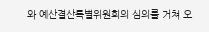와 예산결산특별위원회의 심의를 거쳐 오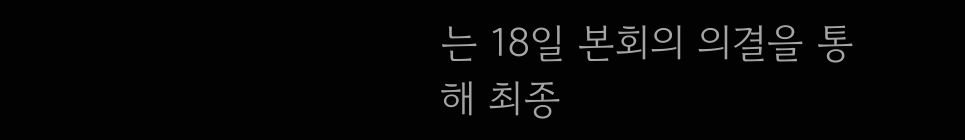는 18일 본회의 의결을 통해 최종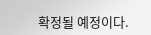확정될 예정이다.